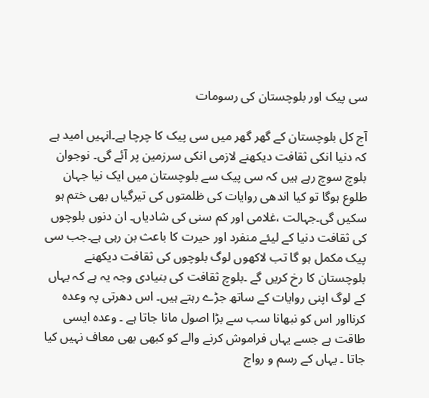سی پیک اور بلوچستان کی رسومات

آج کل بلوچستان کے گھر گھر میں سی پیک کا چرچا ہے۔انہیں امید ہے کہ دنیا انکی ثقافت دیکھنے لازمی انکی سرزمین پر آئے گی۔ نوجوان بلوچ سوچ رہے ہیں کہ سی پیک سے بلوچستان میں ایک نیا جہان طلوع ہوگا تو کیا اندھی روایات کی ظلمتوں کی تیرگیاں بھی ختم ہو سکیں گی۔جہالت ،غلامی اور کم سنی کی شادیاں۔ ان دنوں بلوچوں کی ثقافت دنیا کے لیئے منفرد اور حیرت کا باعث بن رہی ہے۔جب سی پیک مکمل ہو گا تب لاکھوں لوگ بلوچوں کی ثقافت دیکھنے بلوچستان کا رخ کریں گے ۔بلوچ ثقافت کی بنیادی وجہ یہ ہے کہ یہاں کے لوگ اپنی روایات کے ساتھ جڑے رہتے ہیں۔ اس دھرتی پہ وعدہ کرنااور اس کو نبھانا سب سے بڑا اصول مانا جاتا ہے ۔ وعدہ ایسی طاقت ہے جسے یہاں فراموش کرنے والے کو کبھی بھی معاف نہیں کیا جاتا ۔ یہاں کے رسم و رواج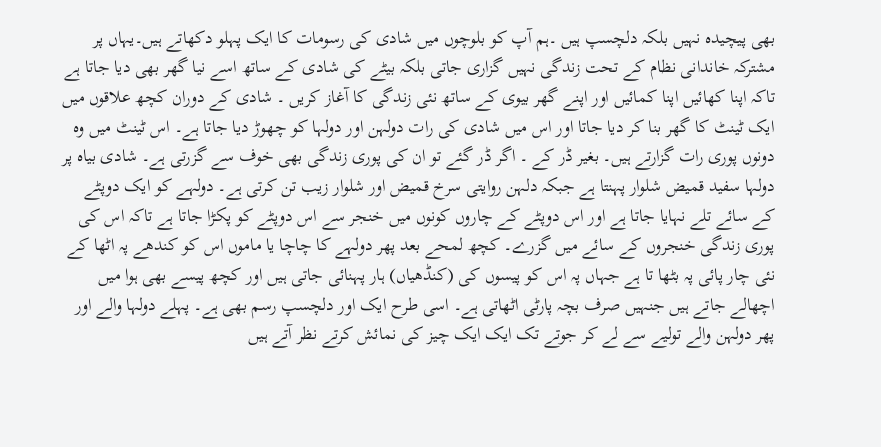بھی پیچیدہ نہیں بلکہ دلچسپ ہیں ۔ہم آپ کو بلوچوں میں شادی کی رسومات کا ایک پہلو دکھاتے ہیں۔یہاں پر مشترکہ خاندانی نظام کے تحت زندگی نہیں گزاری جاتی بلکہ بیٹے کی شادی کے ساتھ اسے نیا گھر بھی دیا جاتا ہے تاکہ اپنا کھائیں اپنا کمائیں اور اپنے گھر بیوی کے ساتھ نئی زندگی کا آغاز کریں ۔ شادی کے دوران کچھ علاقوں میں ایک ٹینٹ کا گھر بنا کر دیا جاتا اور اس میں شادی کی رات دولہن اور دولہا کو چھوڑ دیا جاتا ہے۔ اس ٹینٹ میں وہ دونوں پوری رات گزارتے ہیں۔ بغیر ڈر کے ۔ اگر ڈر گئے تو ان کی پوری زندگی بھی خوف سے گزرتی ہے۔ شادی بیاہ پر دولہا سفید قمیض شلوار پہنتا ہے جبکہ دلہن روایتی سرخ قمیض اور شلوار زیب تن کرتی ہے۔ دولہے کو ایک دوپٹے کے سائے تلے نہایا جاتا ہے اور اس دوپٹے کے چاروں کونوں میں خنجر سے اس دوپٹے کو پکڑا جاتا ہے تاکہ اس کی پوری زندگی خنجروں کے سائے میں گزرے۔ کچھ لمحے بعد پھر دولہے کا چاچا یا ماموں اس کو کندھے پہ اٹھا کے نئی چار پائی پہ بٹھا تا ہے جہاں پہ اس کو پیسوں کی (کنڈھیاں) ہار پہنائی جاتی ہیں اور کچھ پیسے بھی ہوا میں اچھالے جاتے ہیں جنہیں صرف بچہ پارٹی اٹھاتی ہے۔ اسی طرح ایک اور دلچسپ رسم بھی ہے۔ پہلے دولہا والے اور پھر دولہن والے تولیے سے لے کر جوتے تک ایک ایک چیز کی نمائش کرتے نظر آتے ہیں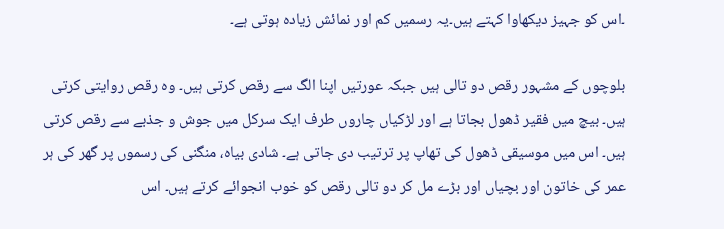۔اس کو جہیز دیکھاوا کہتے ہیں۔یہ رسمیں کم اور نمائش زیادہ ہوتی ہے۔

بلوچوں کے مشہور رقص دو تالی ہیں جبکہ عورتیں اپنا الگ سے رقص کرتی ہیں۔ وہ رقص روایتی کرتی ہیں۔ بیچ میں فقیر ڈھول بجاتا ہے اور لڑکیاں چاروں طرف ایک سرکل میں جوش و جذبے سے رقص کرتی ہیں۔ اس میں موسیقی ڈھول کی تھاپ پر ترتیب دی جاتی ہے۔ شادی بیاہ، منگنی کی رسموں پر گھر کی ہر عمر کی خاتون اور بچیاں اور بڑے مل کر دو تالی رقص کو خوب انجوائے کرتے ہیں۔ اس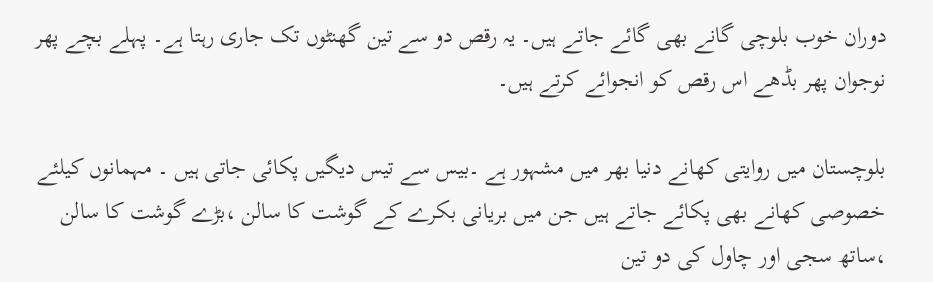دوران خوب بلوچی گانے بھی گائے جاتے ہیں۔ یہ رقص دو سے تین گھنٹوں تک جاری رہتا ہے۔ پہلے بچے پھر نوجوان پھر بڈھے اس رقص کو انجوائے کرتے ہیں۔

بلوچستان میں روایتی کھانے دنیا بھر میں مشہور ہے ۔بیس سے تیس دیگیں پکائی جاتی ہیں ۔ مہمانوں کیلئے خصوصی کھانے بھی پکائے جاتے ہیں جن میں بریانی بکرے کے گوشت کا سالن ،بڑے گوشت کا سالن ،ساتھ سجی اور چاول کی دو تین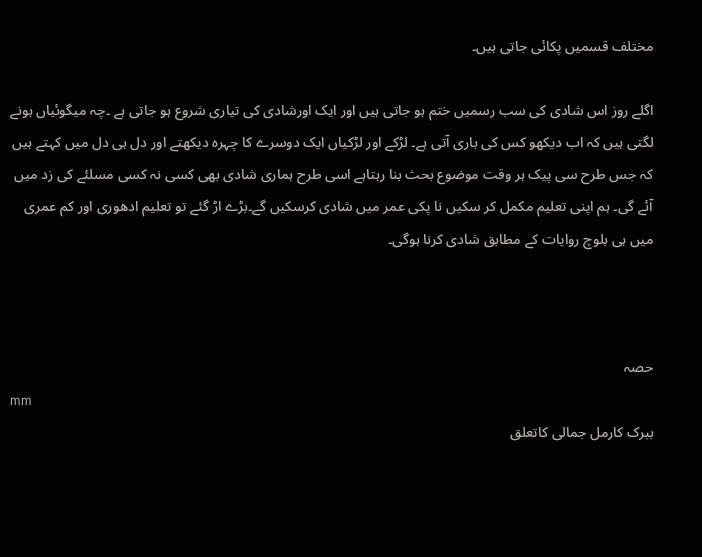مختلف قسمیں پکائی جاتی ہیں۔

اگلے روز اس شادی کی سب رسمیں ختم ہو جاتی ہیں اور ایک اورشادی کی تیاری شروع ہو جاتی ہے ۔چہ میگوئیاں ہونے لگتی ہیں کہ اب دیکھو کس کی باری آتی ہے۔ لڑکے اور لڑکیاں ایک دوسرے کا چہرہ دیکھتے اور دل ہی دل میں کہتے ہیں کہ جس طرح سی پیک ہر وقت موضوع بحث بنا رہتاہے اسی طرح ہماری شادی بھی کسی نہ کسی مسلئے کی زد میں آئے گی۔ ہم اپنی تعلیم مکمل کر سکیں نا پکی عمر میں شادی کرسکیں گے۔بڑے اڑ گئے تو تعلیم ادھوری اور کم عمری میں ہی بلوچ روایات کے مطابق شادی کرنا ہوگی۔



حصہ
mm
ببرک کارمل جمالی کاتعلق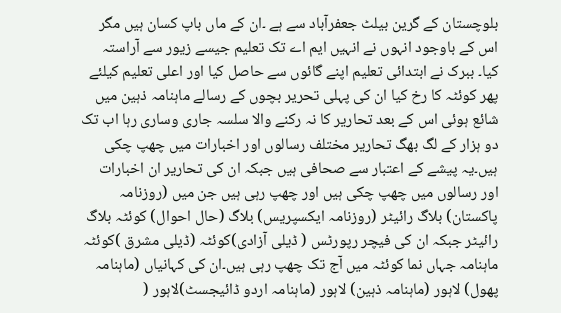بلوچستان کے گرین بیلٹ جعفرآباد سے ہے ۔ان کے ماں باپ کسان ہیں مگر اس کے باوجود انہوں نے انہیں ایم اے تک تعلیم جیسے زیور سے آراستہ کیا۔ ببرک نے ابتدائی تعلیم اپنے گائوں سے حاصل کیا اور اعلی تعلیم کیلئے پھر کوئٹہ کا رخ کیا ان کی پہلی تحریر بچوں کے رسالے ماہنامہ ذہین میں شائع ہوئی اس کے بعد تحاریر کا نہ رکنے والا سلسہ جاری وساری رہا اب تک دو ہزار کے لگ بھگ تحاریر مختلف رسالوں اور اخبارات میں چھپ چکی ہیں۔یہ پیشے کے اعتبار سے صحافی ہیں جبکہ ان کی تحاریر ان اخبارات اور رسالوں میں چھپ چکی ہیں اور چھپ رہی ہیں جن میں (روزنامہ پاکستان) بلاگ رائیٹر (روزنامہ ایکسپریس) بلاگ (حال احوال) کوئٹہ بلاگ رائیٹر جبکہ ان کی فیچر رپورٹس ( ڈیلی آزادی)کوئٹہ (ڈیلی مشرق )کوئٹہ ماہنامہ جہاں نما کوئٹہ میں آج تک چھپ رہی ہیں۔ان کی کہانیاں (ماہنامہ پھول) لاہور (ماہنامہ ذہین) لاہور (ماہنامہ اردو ڈائیجسٹ)لاہور (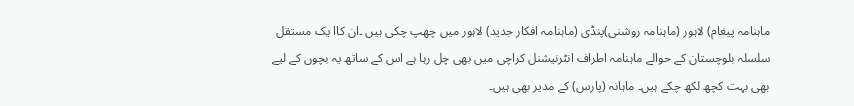ماہنامہ پیغام) لاہور (ماہنامہ روشنی)پنڈی (ماہنامہ افکار جدید) لاہور میں چھپ چکی ہیں ۔ان کاا یک مستقل سلسلہ بلوچستان کے حوالے ماہنامہ اطراف انٹرنیشنل کراچی میں بھی چل رہا ہے اس کے ساتھ یہ بچوں کے لیے بھی بہت کچھ لکھ چکے ہیں۔ ماہانہ (پارس) کے مدیر بھی ہیں۔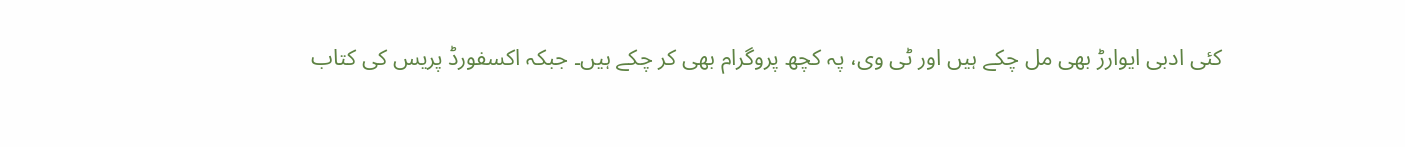کئی ادبی ایوارڑ بھی مل چکے ہیں اور ٹی وی، پہ کچھ پروگرام بھی کر چکے ہیں۔ جبکہ اکسفورڈ پریس کی کتاب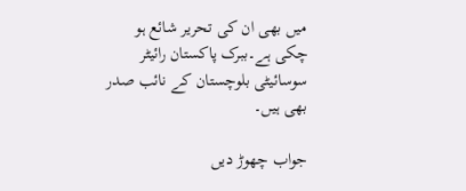میں بھی ان کی تحریر شائع ہو چکی ہے۔ببرک پاکستان رائیٹر سوسائیٹی بلوچستان کے نائب صدر بھی ہیں۔

جواب چھوڑ دیں